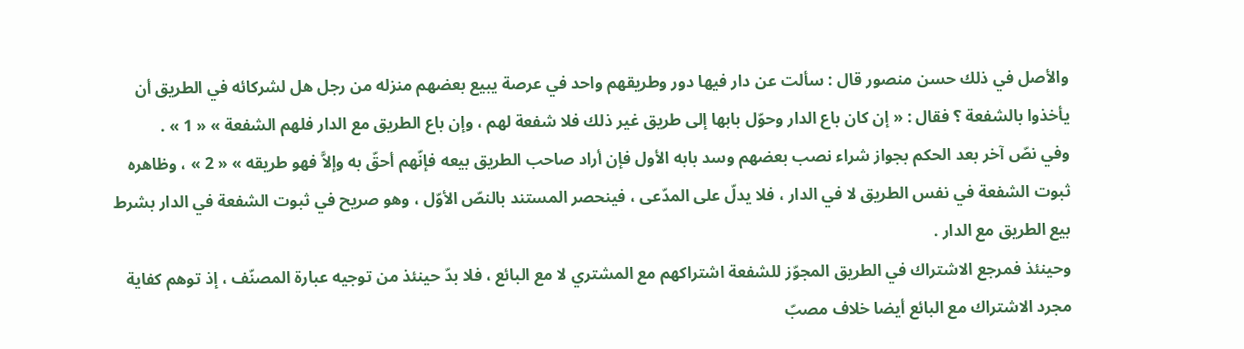والأصل في ذلك حسن منصور قال : سألت عن دار فيها دور وطريقهم واحد في عرصة يبيع بعضهم منزله من رجل هل لشركائه في الطريق أن يأخذوا بالشفعة ؟ فقال : « إن كان باع الدار وحوّل بابها إلى طريق غير ذلك فلا شفعة لهم ، وإن باع الطريق مع الدار فلهم الشفعة » « 1 » .
وفي نصّ آخر بعد الحكم بجواز شراء نصب بعضهم وسد بابه الأول فإن أراد صاحب الطريق بيعه فإنّهم أحقّ به وإلاَّ فهو طريقه » « 2 » ، وظاهره ثبوت الشفعة في نفس الطريق لا في الدار ، فلا يدلّ على المدّعى ، فينحصر المستند بالنصّ الأوّل ، وهو صريح في ثبوت الشفعة في الدار بشرط بيع الطريق مع الدار .
وحينئذ فمرجع الاشتراك في الطريق المجوّز للشفعة اشتراكهم مع المشتري لا مع البائع ، فلا بدّ حينئذ من توجيه عبارة المصنّف ، إذ توهم كفاية مجرد الاشتراك مع البائع أيضا خلاف مصبّ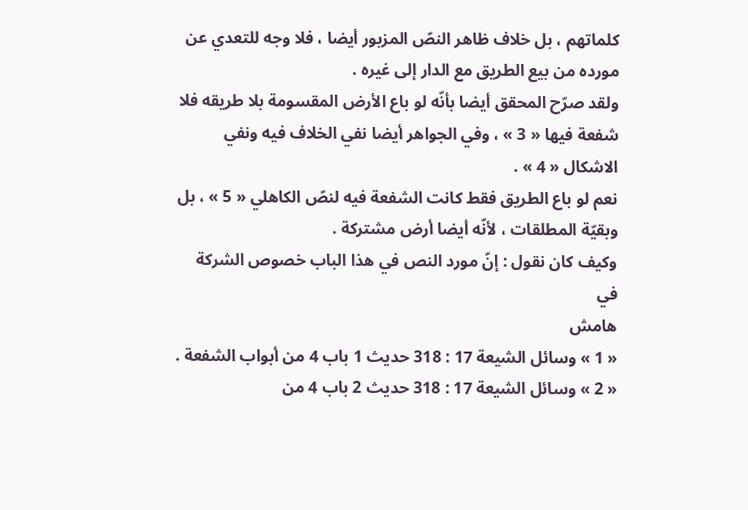كلماتهم ، بل خلاف ظاهر النصّ المزبور أيضا ، فلا وجه للتعدي عن مورده من بيع الطريق مع الدار إلى غيره .
ولقد صرّح المحقق أيضا بأنّه لو باع الأرض المقسومة بلا طريقه فلا شفعة فيها « 3 » ، وفي الجواهر أيضا نفي الخلاف فيه ونفي الاشكال « 4 » .
نعم لو باع الطريق فقط كانت الشفعة فيه لنصّ الكاهلي « 5 » ، بل وبقيّة المطلقات ، لأنّه أيضا أرض مشتركة .
وكيف كان نقول : إنّ مورد النص في هذا الباب خصوص الشركة في
هامش
« 1 » وسائل الشيعة 17 : 318 حديث 1 باب 4 من أبواب الشفعة .
« 2 » وسائل الشيعة 17 : 318 حديث 2 باب 4 من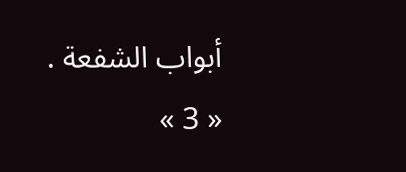أبواب الشفعة .
« 3 »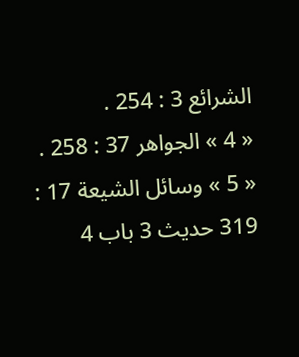الشرائع 3 : 254 .
« 4 » الجواهر 37 : 258 .
« 5 » وسائل الشيعة 17 : 319 حديث 3 باب 4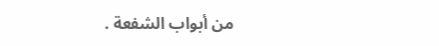من أبواب الشفعة .